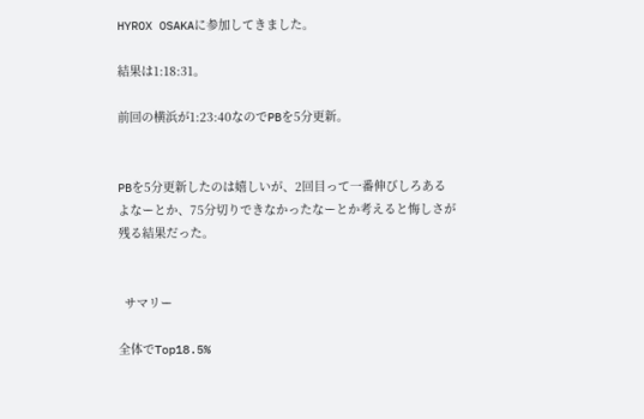HYROX OSAKAに参加してきました。

結果は1:18:31。

前回の横浜が1:23:40なのでPBを5分更新。


PBを5分更新したのは嬉しいが、2回目って一番伸びしろあるよなーとか、75分切りできなかったなーとか考えると悔しさが残る結果だった。


  サマリー

全体でTop18.5%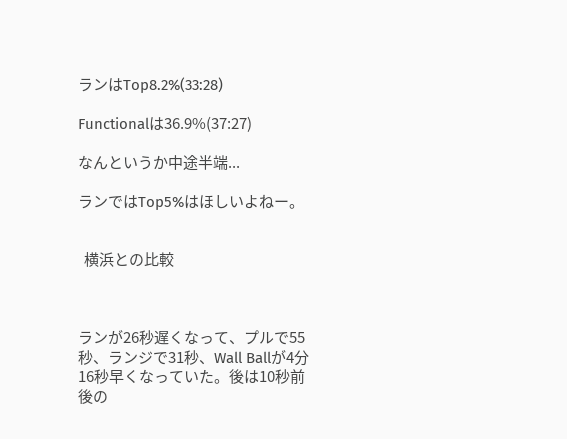ランはTop8.2%(33:28)

Functionalは36.9%(37:27)

なんというか中途半端...

ランではTop5%はほしいよねー。


  横浜との比較



ランが26秒遅くなって、プルで55秒、ランジで31秒、Wall Ballが4分16秒早くなっていた。後は10秒前後の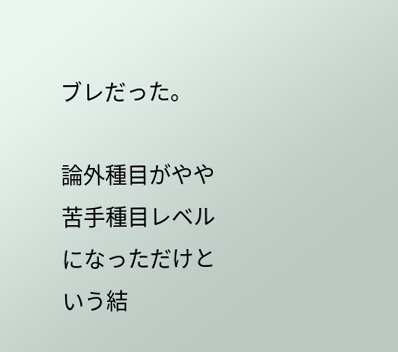ブレだった。

論外種目がやや苦手種目レベルになっただけという結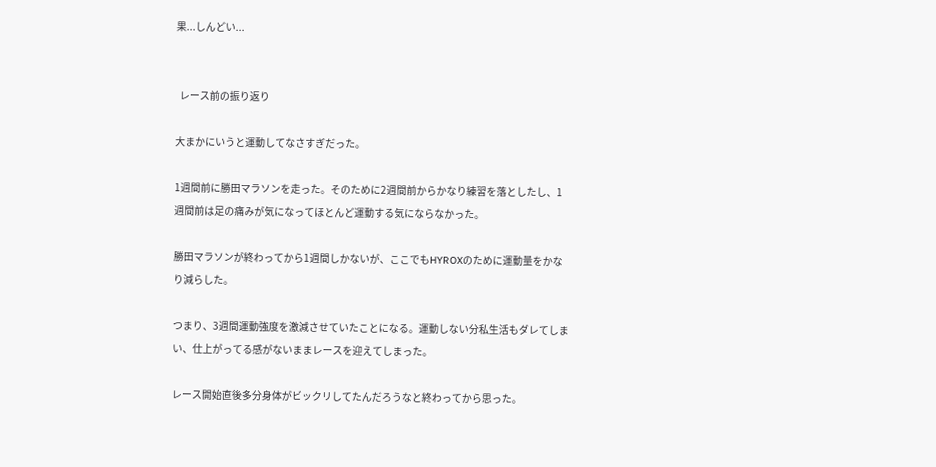果...しんどい...


  レース前の振り返り

大まかにいうと運動してなさすぎだった。

1週間前に勝田マラソンを走った。そのために2週間前からかなり練習を落としたし、1週間前は足の痛みが気になってほとんど運動する気にならなかった。

勝田マラソンが終わってから1週間しかないが、ここでもHYROXのために運動量をかなり減らした。

つまり、3週間運動強度を激減させていたことになる。運動しない分私生活もダレてしまい、仕上がってる感がないままレースを迎えてしまった。

レース開始直後多分身体がビックリしてたんだろうなと終わってから思った。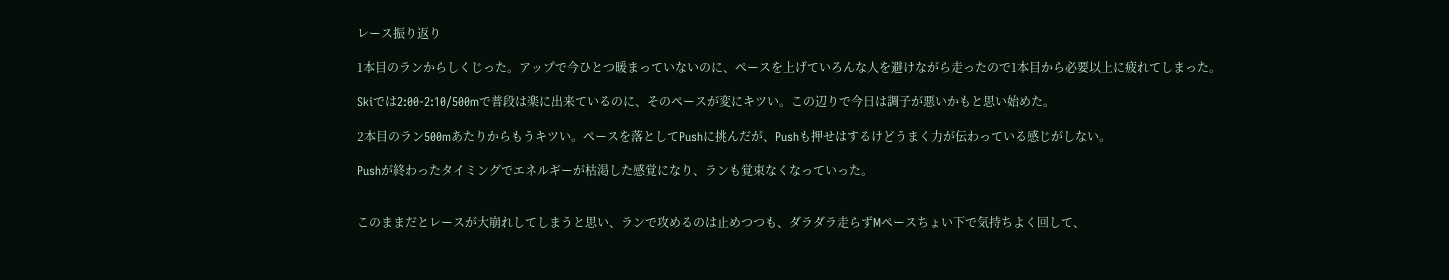レース振り返り

1本目のランからしくじった。アップで今ひとつ暖まっていないのに、ペースを上げていろんな人を避けながら走ったので1本目から必要以上に疲れてしまった。

Skiでは2:00-2:10/500mで普段は楽に出来ているのに、そのペースが変にキツい。この辺りで今日は調子が悪いかもと思い始めた。

2本目のラン500mあたりからもうキツい。ペースを落としてPushに挑んだが、Pushも押せはするけどうまく力が伝わっている感じがしない。

Pushが終わったタイミングでエネルギーが枯渇した感覚になり、ランも覚束なくなっていった。


このままだとレースが大崩れしてしまうと思い、ランで攻めるのは止めつつも、ダラダラ走らずMペースちょい下で気持ちよく回して、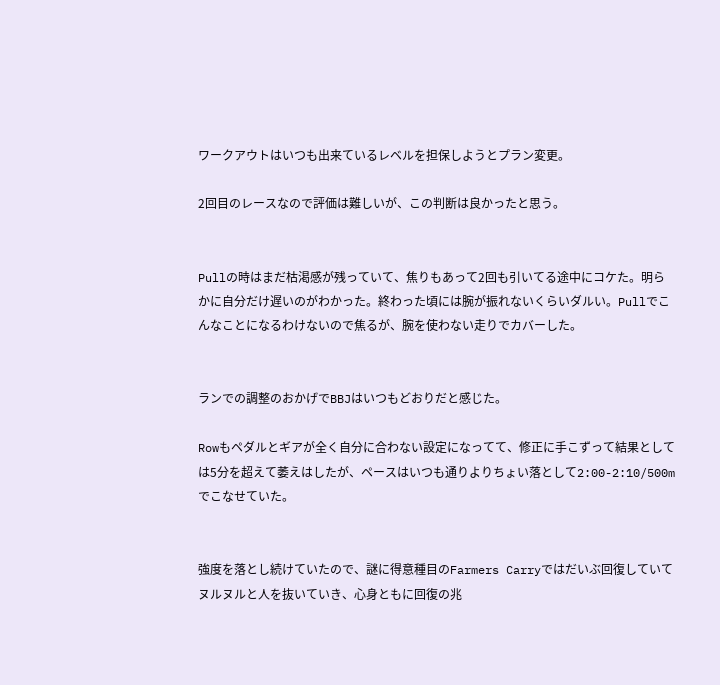ワークアウトはいつも出来ているレベルを担保しようとプラン変更。

2回目のレースなので評価は難しいが、この判断は良かったと思う。


Pullの時はまだ枯渇感が残っていて、焦りもあって2回も引いてる途中にコケた。明らかに自分だけ遅いのがわかった。終わった頃には腕が振れないくらいダルい。Pullでこんなことになるわけないので焦るが、腕を使わない走りでカバーした。


ランでの調整のおかげでBBJはいつもどおりだと感じた。

Rowもペダルとギアが全く自分に合わない設定になってて、修正に手こずって結果としては5分を超えて萎えはしたが、ペースはいつも通りよりちょい落として2:00-2:10/500mでこなせていた。


強度を落とし続けていたので、謎に得意種目のFarmers Carryではだいぶ回復していてヌルヌルと人を抜いていき、心身ともに回復の兆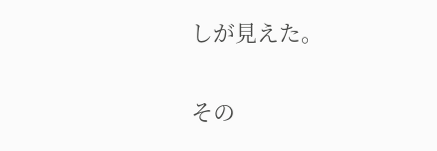しが見えた。


その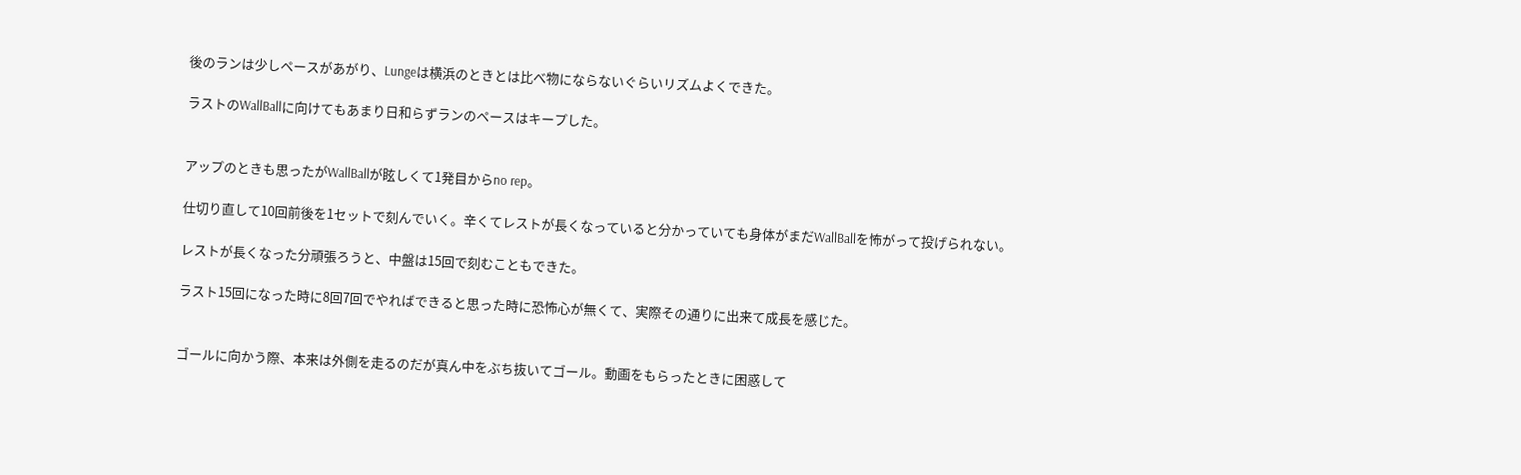後のランは少しペースがあがり、Lungeは横浜のときとは比べ物にならないぐらいリズムよくできた。

ラストのWallBallに向けてもあまり日和らずランのペースはキープした。


アップのときも思ったがWallBallが眩しくて1発目からno rep。

仕切り直して10回前後を1セットで刻んでいく。辛くてレストが長くなっていると分かっていても身体がまだWallBallを怖がって投げられない。

レストが長くなった分頑張ろうと、中盤は15回で刻むこともできた。

ラスト15回になった時に8回7回でやればできると思った時に恐怖心が無くて、実際その通りに出来て成長を感じた。


ゴールに向かう際、本来は外側を走るのだが真ん中をぶち抜いてゴール。動画をもらったときに困惑して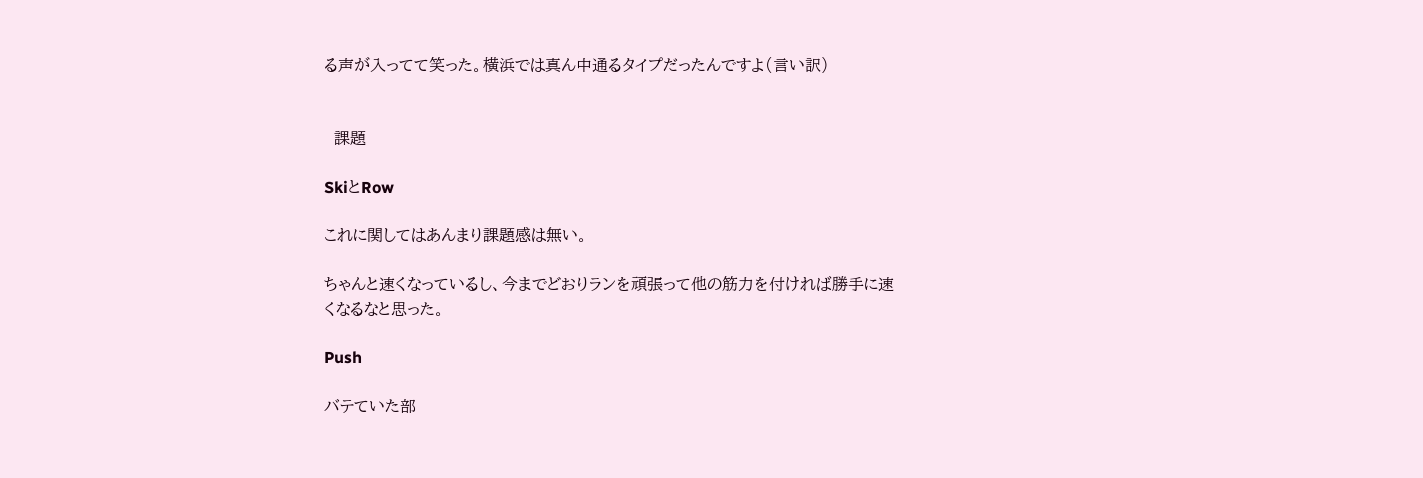る声が入ってて笑った。横浜では真ん中通るタイプだったんですよ(言い訳)


  課題

SkiとRow

これに関してはあんまり課題感は無い。

ちゃんと速くなっているし、今までどおりランを頑張って他の筋力を付ければ勝手に速くなるなと思った。

Push

バテていた部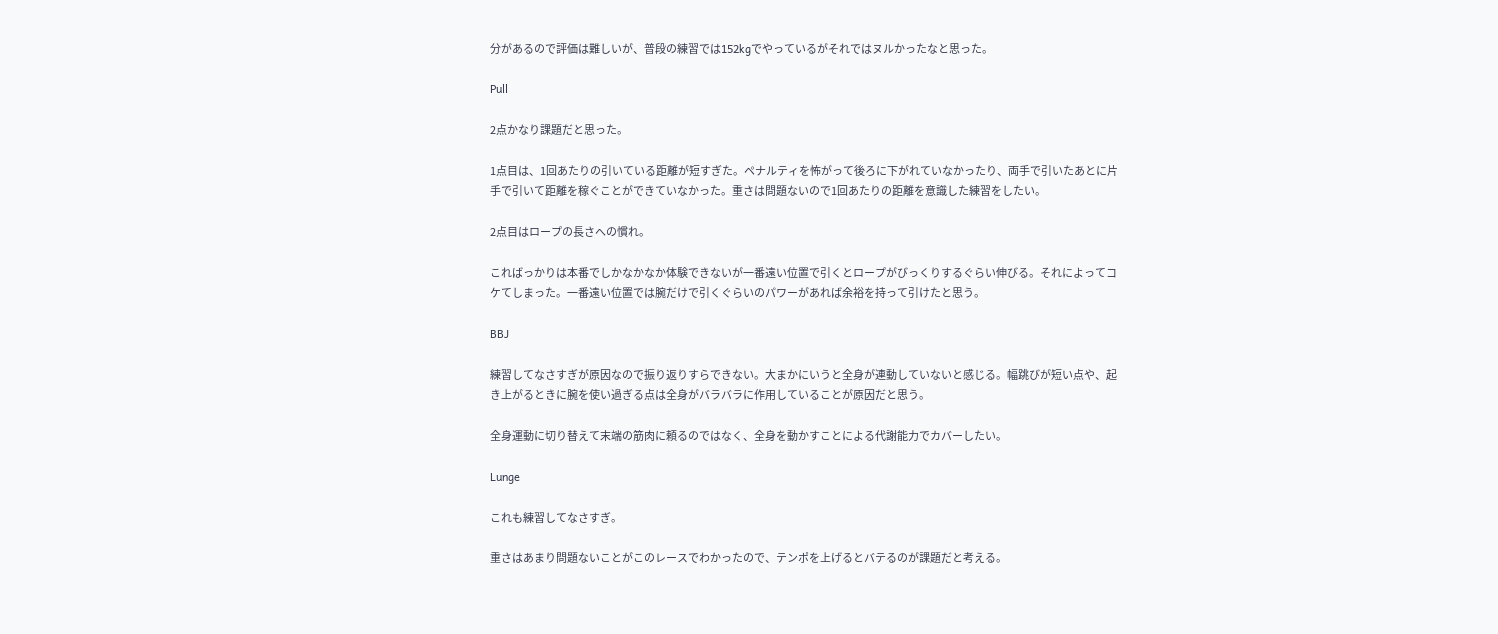分があるので評価は難しいが、普段の練習では152kgでやっているがそれではヌルかったなと思った。

Pull

2点かなり課題だと思った。

1点目は、1回あたりの引いている距離が短すぎた。ペナルティを怖がって後ろに下がれていなかったり、両手で引いたあとに片手で引いて距離を稼ぐことができていなかった。重さは問題ないので1回あたりの距離を意識した練習をしたい。

2点目はロープの長さへの慣れ。

こればっかりは本番でしかなかなか体験できないが一番遠い位置で引くとロープがびっくりするぐらい伸びる。それによってコケてしまった。一番遠い位置では腕だけで引くぐらいのパワーがあれば余裕を持って引けたと思う。

BBJ

練習してなさすぎが原因なので振り返りすらできない。大まかにいうと全身が連動していないと感じる。幅跳びが短い点や、起き上がるときに腕を使い過ぎる点は全身がバラバラに作用していることが原因だと思う。

全身運動に切り替えて末端の筋肉に頼るのではなく、全身を動かすことによる代謝能力でカバーしたい。

Lunge

これも練習してなさすぎ。

重さはあまり問題ないことがこのレースでわかったので、テンポを上げるとバテるのが課題だと考える。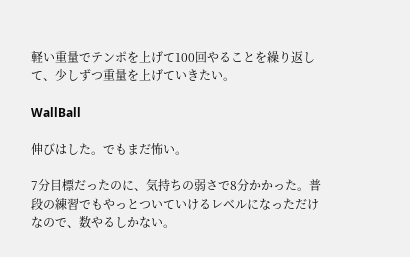軽い重量でテンポを上げて100回やることを繰り返して、少しずつ重量を上げていきたい。

WallBall

伸びはした。でもまだ怖い。

7分目標だったのに、気持ちの弱さで8分かかった。普段の練習でもやっとついていけるレベルになっただけなので、数やるしかない。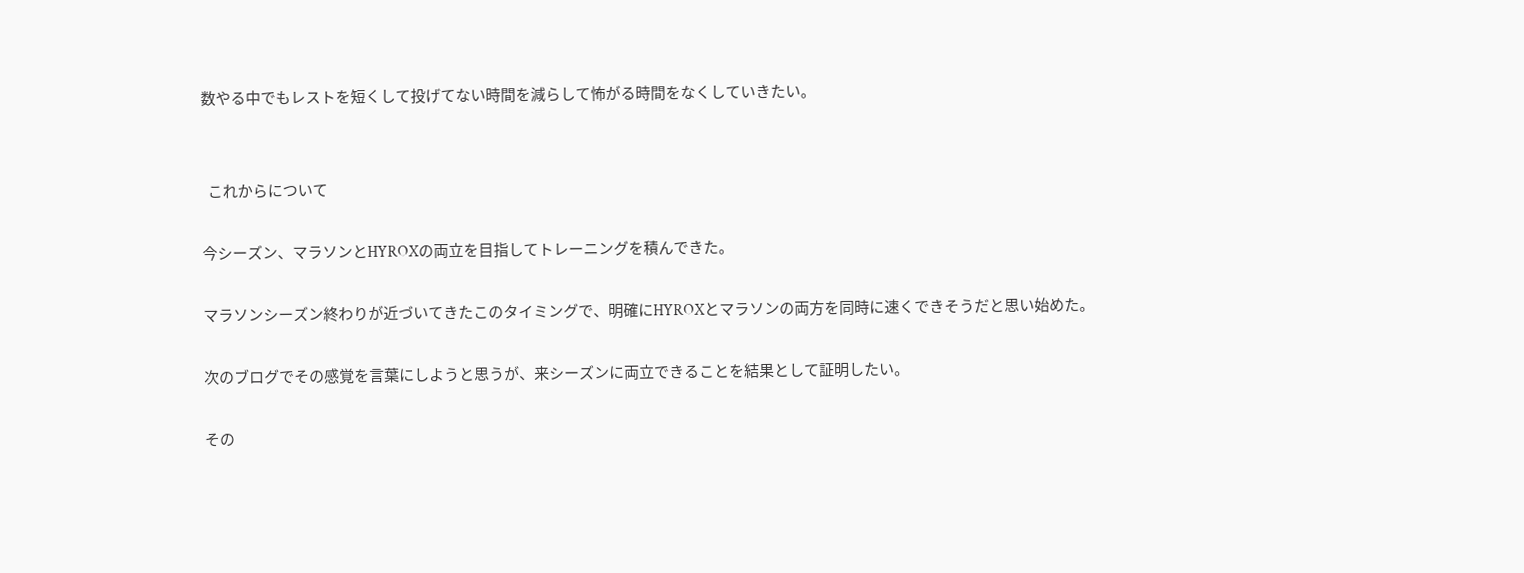数やる中でもレストを短くして投げてない時間を減らして怖がる時間をなくしていきたい。


  これからについて

今シーズン、マラソンとHYROXの両立を目指してトレーニングを積んできた。

マラソンシーズン終わりが近づいてきたこのタイミングで、明確にHYROXとマラソンの両方を同時に速くできそうだと思い始めた。

次のブログでその感覚を言葉にしようと思うが、来シーズンに両立できることを結果として証明したい。

その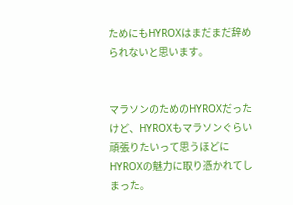ためにもHYROXはまだまだ辞められないと思います。


マラソンのためのHYROXだったけど、HYROXもマラソンぐらい頑張りたいって思うほどにHYROXの魅力に取り憑かれてしまった。